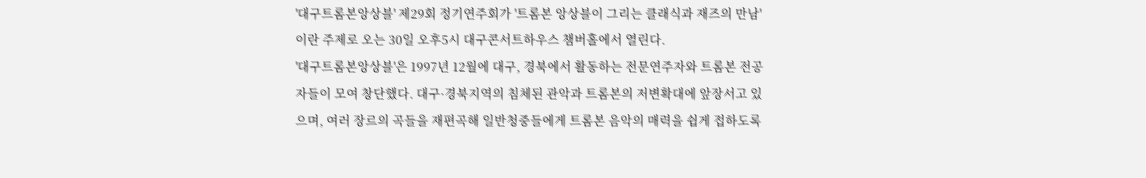'대구트롬본앙상블' 제29회 정기연주회가 '트롬본 앙상블이 그리는 클래식과 재즈의 만남'이란 주제로 오는 30일 오후5시 대구콘서트하우스 챔버홀에서 열린다.
'대구트롬본앙상블'은 1997년 12월에 대구, 경북에서 활동하는 전문연주자와 트롬본 전공자들이 모여 창단했다. 대구·경북지역의 침체된 관악과 트롬본의 저변확대에 앞장서고 있으며, 여러 장르의 곡들을 재편곡해 일반청중들에게 트롬본 음악의 매력을 쉽게 접하도록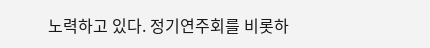노력하고 있다. 정기연주회를 비롯하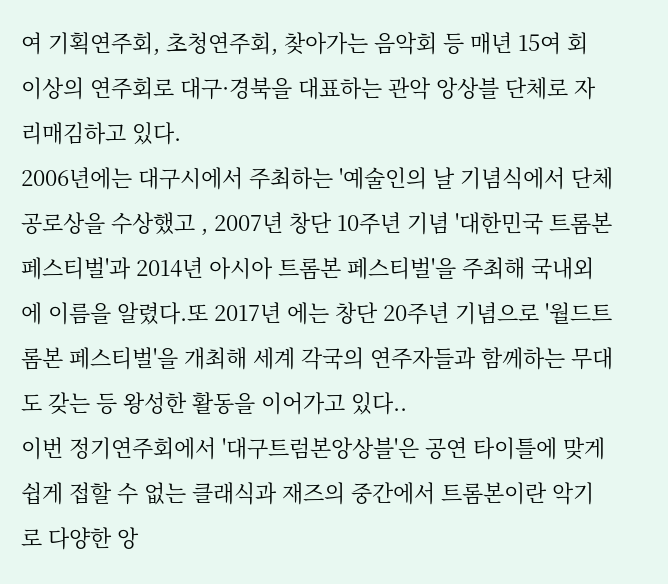여 기획연주회, 초청연주회, 찾아가는 음악회 등 매년 15여 회 이상의 연주회로 대구·경북을 대표하는 관악 앙상블 단체로 자리매김하고 있다.
2006년에는 대구시에서 주최하는 '예술인의 날 기념식에서 단체 공로상을 수상했고 , 2007년 창단 10주년 기념 '대한민국 트롬본 페스티벌'과 2014년 아시아 트롬본 페스티벌'을 주최해 국내외에 이름을 알렸다.또 2017년 에는 창단 20주년 기념으로 '월드트롬본 페스티벌'을 개최해 세계 각국의 연주자들과 함께하는 무대도 갖는 등 왕성한 활동을 이어가고 있다..
이번 정기연주회에서 '대구트럼본앙상블'은 공연 타이틀에 맞게 쉽게 접할 수 없는 클래식과 재즈의 중간에서 트롬본이란 악기로 다양한 앙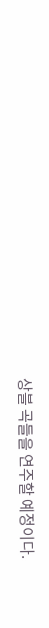상블 곡들을 연주할 예정이다.